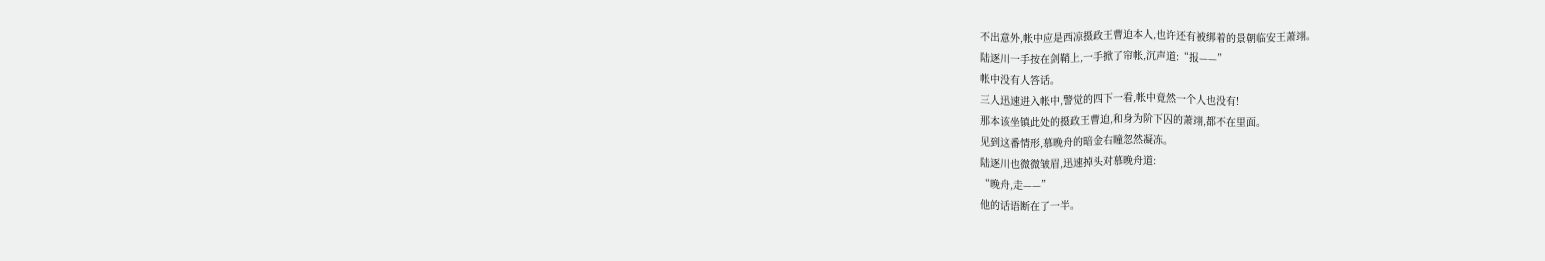不出意外,帐中应是西凉摄政王曹迫本人,也许还有被绑着的景朝临安王萧翊。
陆逐川一手按在剑鞘上,一手掀了帘帐,沉声道:“报——”
帐中没有人答话。
三人迅速进入帐中,警觉的四下一看,帐中竟然一个人也没有!
那本该坐镇此处的摄政王曹迫,和身为阶下囚的萧翊,都不在里面。
见到这番情形,慕晚舟的暗金右瞳忽然凝冻。
陆逐川也微微皱眉,迅速掉头对慕晚舟道:
“晚舟,走——”
他的话语断在了一半。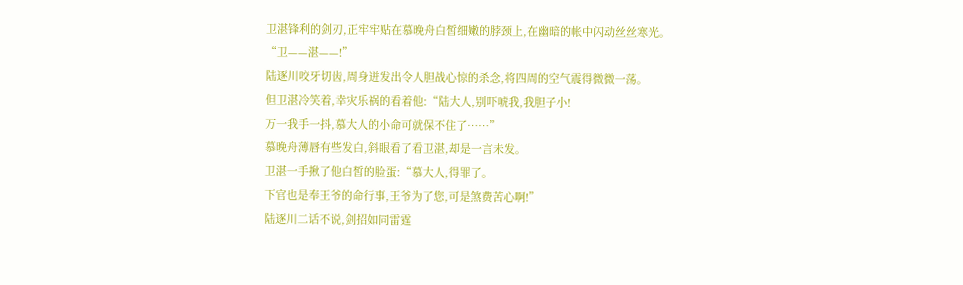卫湛锋利的剑刃,正牢牢贴在慕晚舟白皙细嫩的脖颈上,在幽暗的帐中闪动丝丝寒光。
“卫——湛——!”
陆逐川咬牙切齿,周身迸发出令人胆战心惊的杀念,将四周的空气震得微微一荡。
但卫湛冷笑着,幸灾乐祸的看着他:“陆大人,别吓唬我,我胆子小!
万一我手一抖,慕大人的小命可就保不住了……”
慕晚舟薄唇有些发白,斜眼看了看卫湛,却是一言未发。
卫湛一手揪了他白皙的脸蛋:“慕大人,得罪了。
下官也是奉王爷的命行事,王爷为了您,可是煞费苦心啊!”
陆逐川二话不说,剑招如同雷霆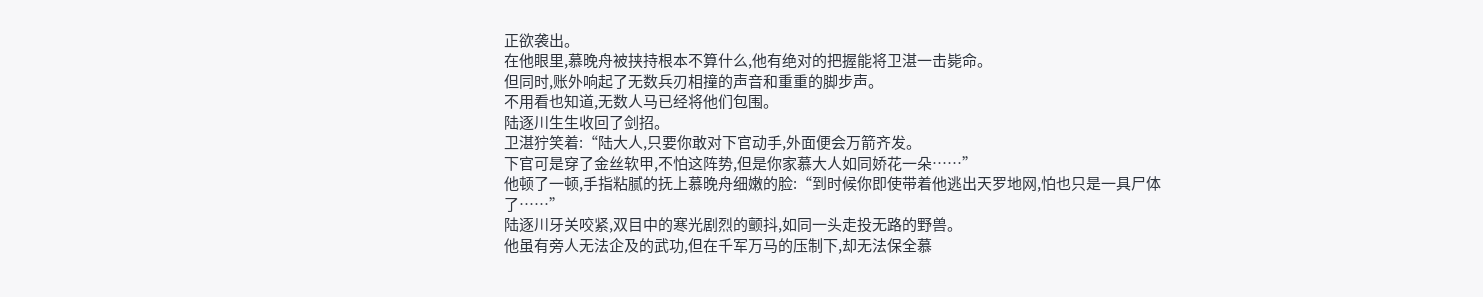正欲袭出。
在他眼里,慕晚舟被挟持根本不算什么,他有绝对的把握能将卫湛一击毙命。
但同时,账外响起了无数兵刃相撞的声音和重重的脚步声。
不用看也知道,无数人马已经将他们包围。
陆逐川生生收回了剑招。
卫湛狞笑着:“陆大人,只要你敢对下官动手,外面便会万箭齐发。
下官可是穿了金丝软甲,不怕这阵势,但是你家慕大人如同娇花一朵……”
他顿了一顿,手指粘腻的抚上慕晚舟细嫩的脸:“到时候你即使带着他逃出天罗地网,怕也只是一具尸体了……”
陆逐川牙关咬紧,双目中的寒光剧烈的颤抖,如同一头走投无路的野兽。
他虽有旁人无法企及的武功,但在千军万马的压制下,却无法保全慕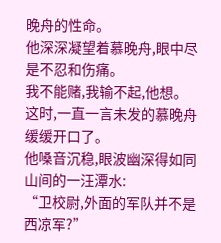晚舟的性命。
他深深凝望着慕晚舟,眼中尽是不忍和伤痛。
我不能赌,我输不起,他想。
这时,一直一言未发的慕晚舟缓缓开口了。
他嗓音沉稳,眼波幽深得如同山间的一汪潭水:
“卫校尉,外面的军队并不是西凉军?”